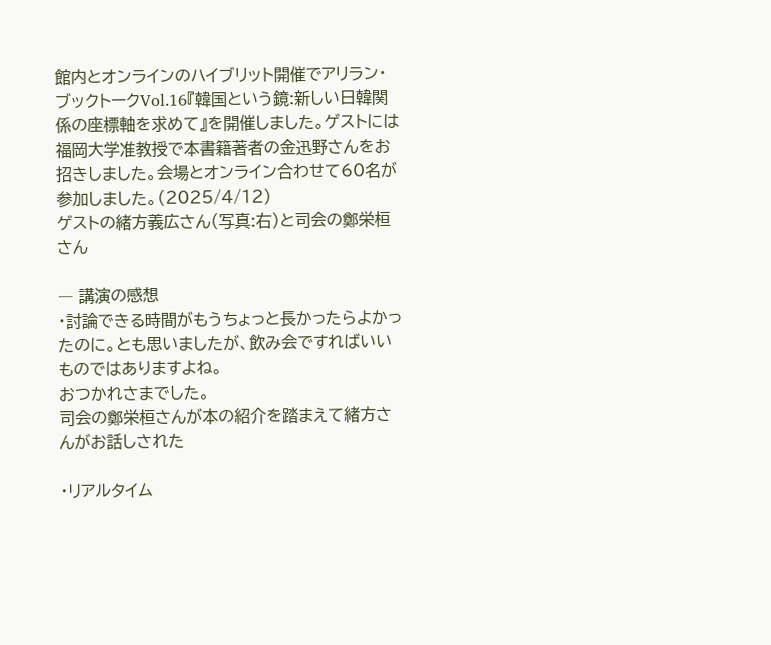館内とオンラインのハイブリット開催でアリラン・ブックトークVol.16『韓国という鏡:新しい日韓関係の座標軸を求めて』を開催しました。ゲストには福岡大学准教授で本書籍著者の金迅野さんをお招きしました。会場とオンライン合わせて60名が参加しました。(2025/4/12)
ゲストの緒方義広さん(写真:右)と司会の鄭栄桓さん

― 講演の感想
・討論できる時間がもうちょっと長かったらよかったのに。とも思いましたが、飲み会ですればいいものではありますよね。
おつかれさまでした。
司会の鄭栄桓さんが本の紹介を踏まえて緒方さんがお話しされた

・リアルタイム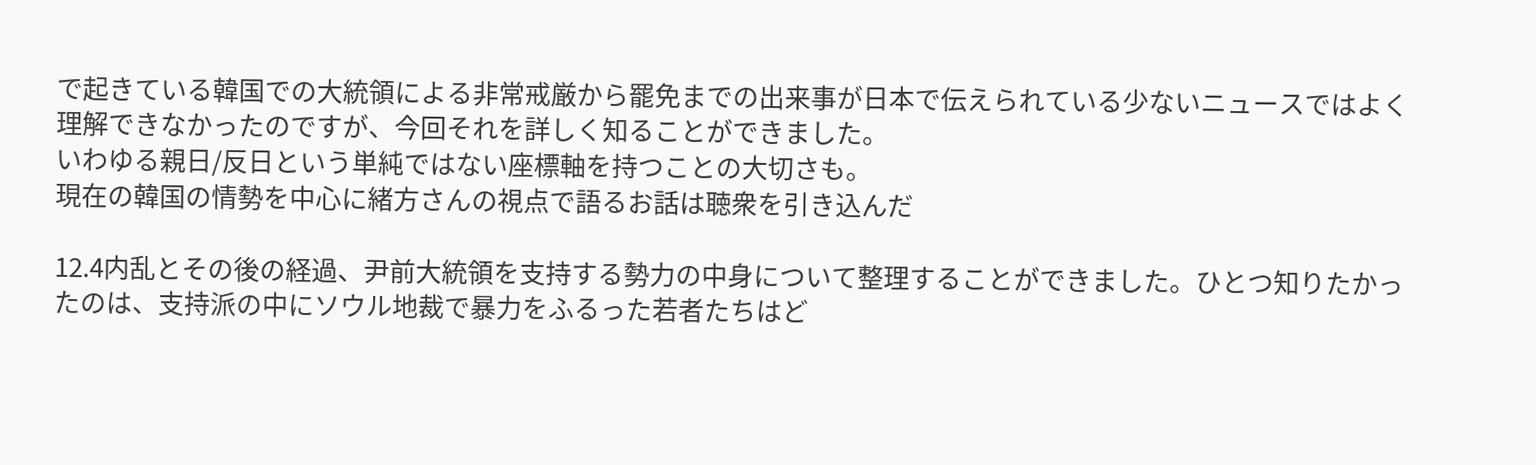で起きている韓国での大統領による非常戒厳から罷免までの出来事が日本で伝えられている少ないニュースではよく理解できなかったのですが、今回それを詳しく知ることができました。
いわゆる親日/反日という単純ではない座標軸を持つことの大切さも。
現在の韓国の情勢を中心に緒方さんの視点で語るお話は聴衆を引き込んだ

12.4内乱とその後の経過、尹前大統領を支持する勢力の中身について整理することができました。ひとつ知りたかったのは、支持派の中にソウル地裁で暴力をふるった若者たちはど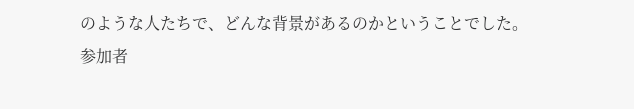のような人たちで、どんな背景があるのかということでした。
参加者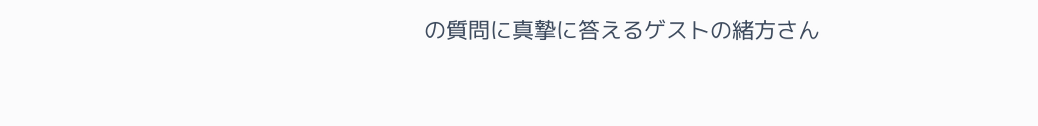の質問に真摯に答えるゲストの緒方さん